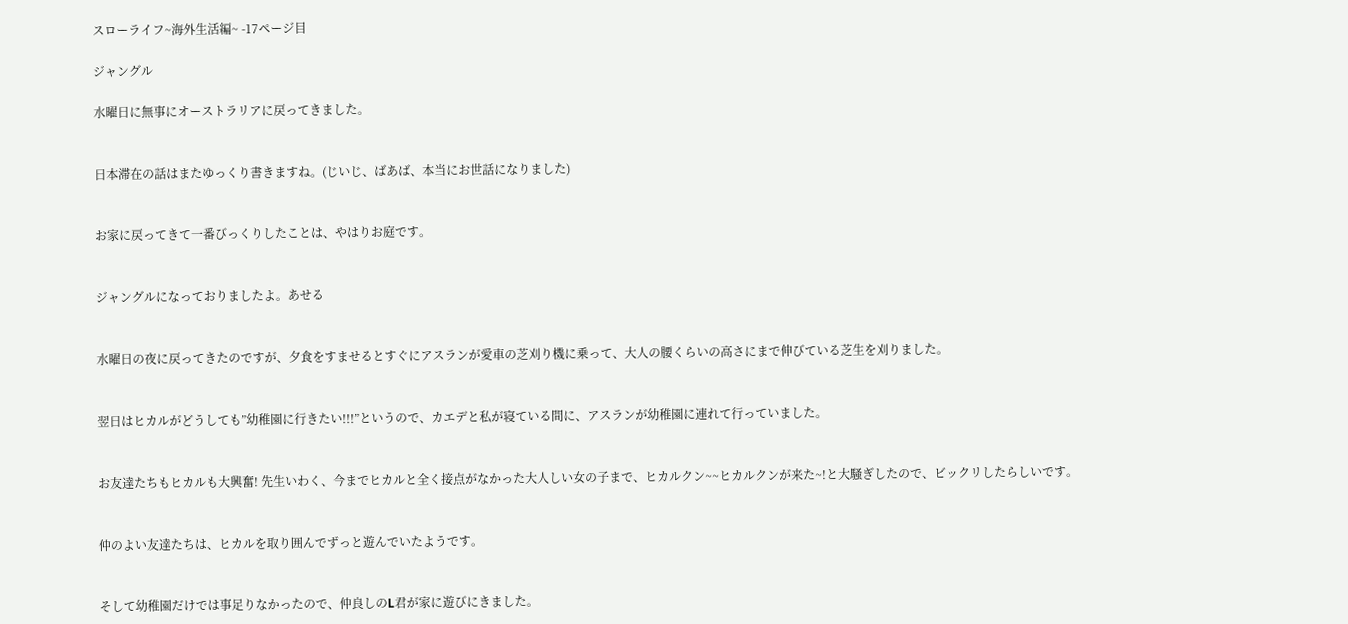スローライフ~海外生活編~ -17ページ目

ジャングル

水曜日に無事にオーストラリアに戻ってきました。


日本滞在の話はまたゆっくり書きますね。(じいじ、ばあば、本当にお世話になりました)


お家に戻ってきて一番びっくりしたことは、やはりお庭です。


ジャングルになっておりましたよ。あせる


水曜日の夜に戻ってきたのですが、夕食をすませるとすぐにアスランが愛車の芝刈り機に乗って、大人の腰くらいの高さにまで伸びている芝生を刈りました。


翌日はヒカルがどうしても”幼稚園に行きたい!!!”というので、カエデと私が寝ている間に、アスランが幼稚園に連れて行っていました。


お友達たちもヒカルも大興奮! 先生いわく、今までヒカルと全く接点がなかった大人しい女の子まで、ヒカルクン~~ヒカルクンが来た~!と大騒ぎしたので、ビックリしたらしいです。


仲のよい友達たちは、ヒカルを取り囲んでずっと遊んでいたようです。


そして幼稚園だけでは事足りなかったので、仲良しのL君が家に遊びにきました。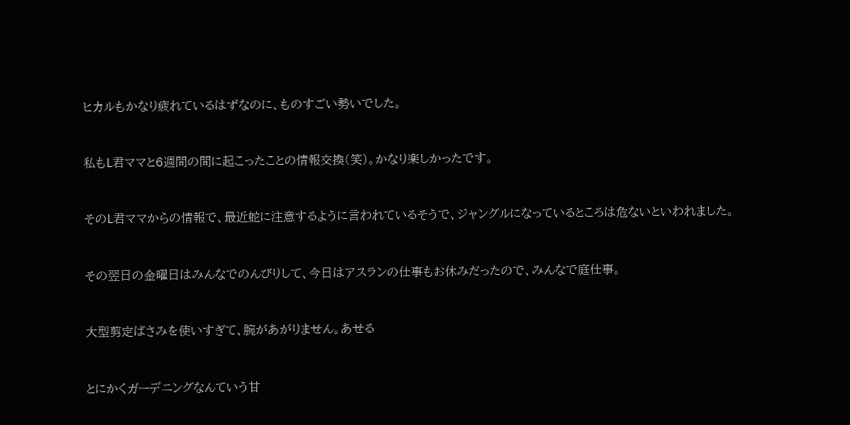ヒカルもかなり疲れているはずなのに、ものすごい勢いでした。


私もL君ママと6週間の間に起こったことの情報交換(笑)。かなり楽しかったです。


そのL君ママからの情報で、最近蛇に注意するように言われているそうで、ジャングルになっているところは危ないといわれました。


その翌日の金曜日はみんなでのんびりして、今日はアスランの仕事もお休みだったので、みんなで庭仕事。


大型剪定ばさみを使いすぎて、腕があがりません。あせる


とにかくガーデニングなんていう甘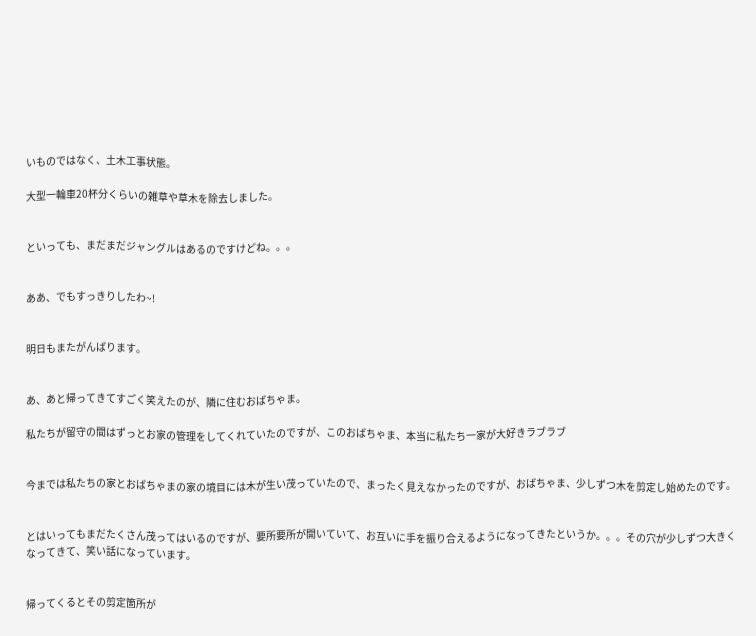いものではなく、土木工事状態。

大型一輪車20杯分くらいの雑草や草木を除去しました。


といっても、まだまだジャングルはあるのですけどね。。。


ああ、でもすっきりしたわ~!


明日もまたがんばります。


あ、あと帰ってきてすごく笑えたのが、隣に住むおばちゃま。

私たちが留守の間はずっとお家の管理をしてくれていたのですが、このおばちゃま、本当に私たち一家が大好きラブラブ


今までは私たちの家とおばちゃまの家の境目には木が生い茂っていたので、まったく見えなかったのですが、おばちゃま、少しずつ木を剪定し始めたのです。


とはいってもまだたくさん茂ってはいるのですが、要所要所が開いていて、お互いに手を振り合えるようになってきたというか。。。その穴が少しずつ大きくなってきて、笑い話になっています。


帰ってくるとその剪定箇所が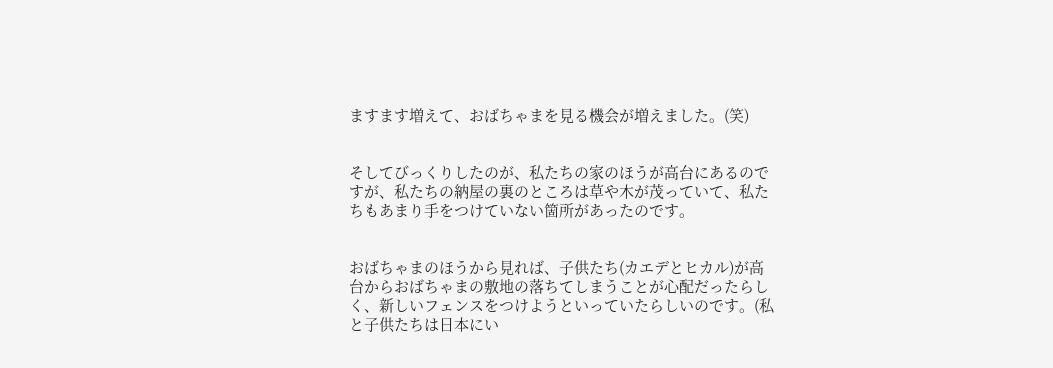ますます増えて、おばちゃまを見る機会が増えました。(笑)


そしてびっくりしたのが、私たちの家のほうが高台にあるのですが、私たちの納屋の裏のところは草や木が茂っていて、私たちもあまり手をつけていない箇所があったのです。


おばちゃまのほうから見れば、子供たち(カエデとヒカル)が高台からおばちゃまの敷地の落ちてしまうことが心配だったらしく、新しいフェンスをつけようといっていたらしいのです。(私と子供たちは日本にい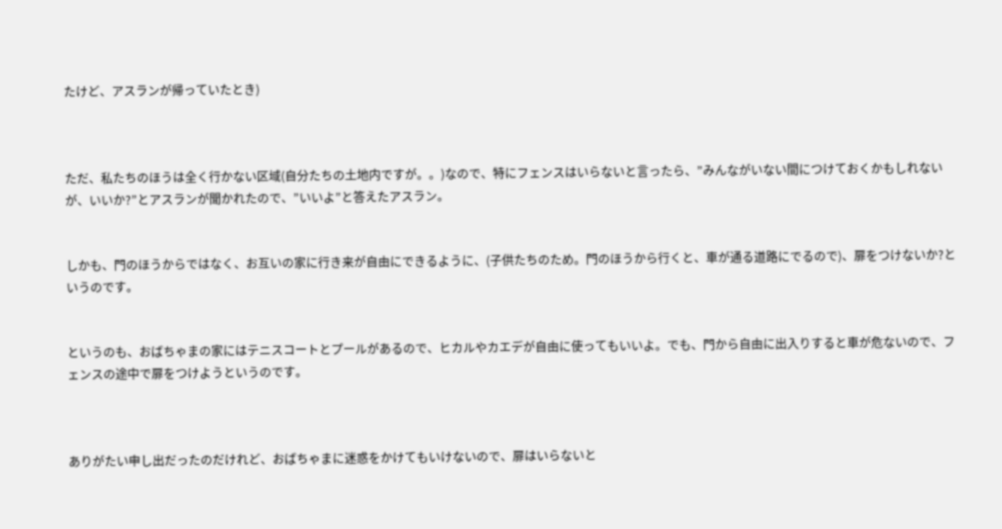たけど、アスランが帰っていたとき)



ただ、私たちのほうは全く行かない区域(自分たちの土地内ですが。。)なので、特にフェンスはいらないと言ったら、”みんながいない間につけておくかもしれないが、いいか?”とアスランが聞かれたので、”いいよ”と答えたアスラン。


しかも、門のほうからではなく、お互いの家に行き来が自由にできるように、(子供たちのため。門のほうから行くと、車が通る道路にでるので)、扉をつけないか?というのです。


というのも、おばちゃまの家にはテニスコートとプールがあるので、ヒカルやカエデが自由に使ってもいいよ。でも、門から自由に出入りすると車が危ないので、フェンスの途中で扉をつけようというのです。



ありがたい申し出だったのだけれど、おばちゃまに迷惑をかけてもいけないので、扉はいらないと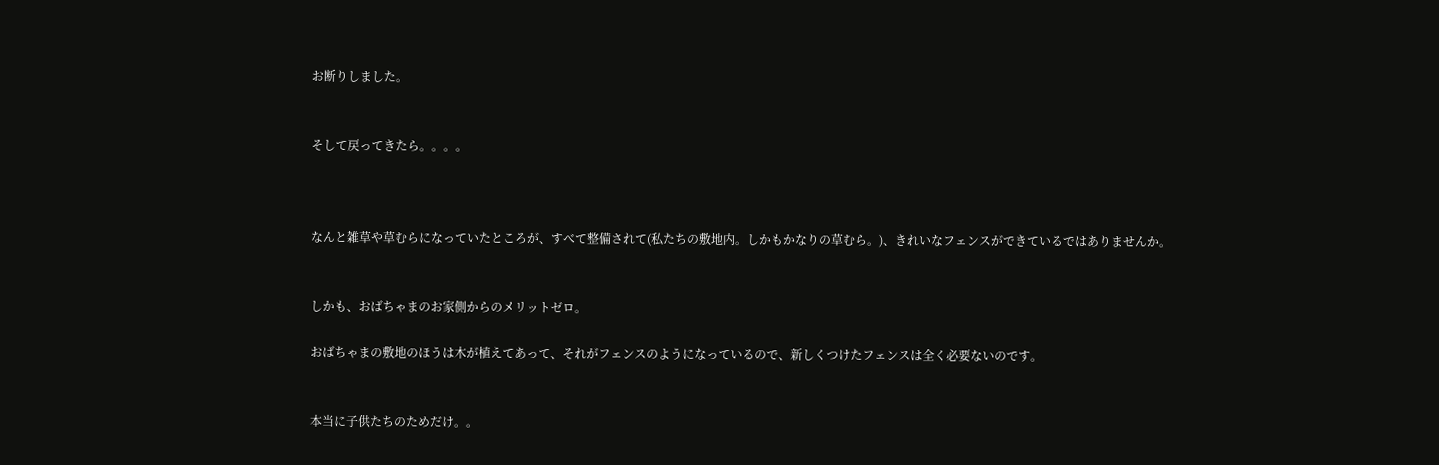お断りしました。


そして戻ってきたら。。。。



なんと雑草や草むらになっていたところが、すべて整備されて(私たちの敷地内。しかもかなりの草むら。)、きれいなフェンスができているではありませんか。


しかも、おばちゃまのお家側からのメリットゼロ。

おばちゃまの敷地のほうは木が植えてあって、それがフェンスのようになっているので、新しくつけたフェンスは全く必要ないのです。


本当に子供たちのためだけ。。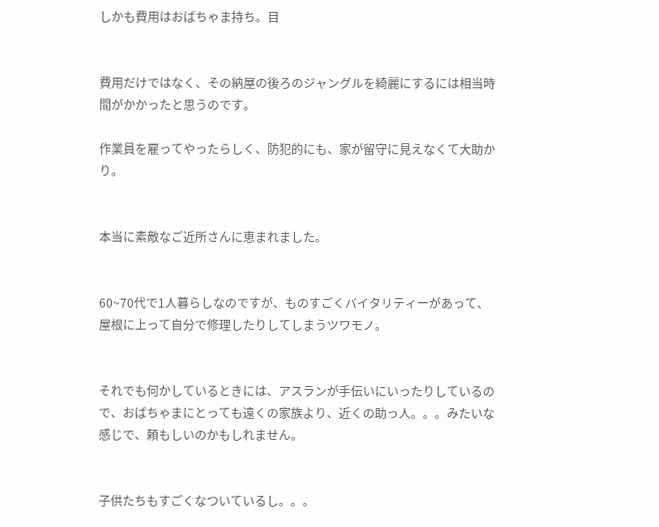しかも費用はおばちゃま持ち。目


費用だけではなく、その納屋の後ろのジャングルを綺麗にするには相当時間がかかったと思うのです。

作業員を雇ってやったらしく、防犯的にも、家が留守に見えなくて大助かり。


本当に素敵なご近所さんに恵まれました。


60~70代で1人暮らしなのですが、ものすごくバイタリティーがあって、屋根に上って自分で修理したりしてしまうツワモノ。


それでも何かしているときには、アスランが手伝いにいったりしているので、おばちゃまにとっても遠くの家族より、近くの助っ人。。。みたいな感じで、頼もしいのかもしれません。


子供たちもすごくなついているし。。。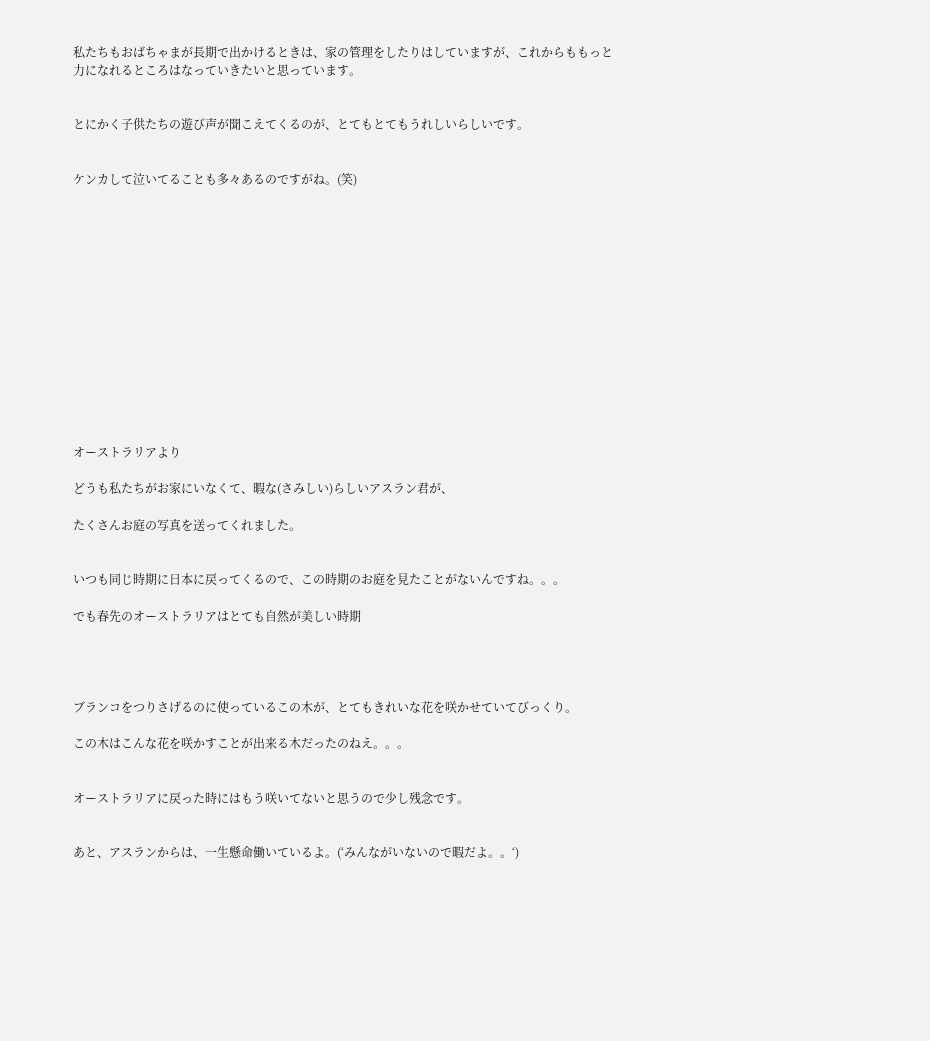私たちもおばちゃまが長期で出かけるときは、家の管理をしたりはしていますが、これからももっと力になれるところはなっていきたいと思っています。


とにかく子供たちの遊び声が聞こえてくるのが、とてもとてもうれしいらしいです。


ケンカして泣いてることも多々あるのですがね。(笑)














オーストラリアより

どうも私たちがお家にいなくて、暇な(さみしい)らしいアスラン君が、

たくさんお庭の写真を送ってくれました。


いつも同じ時期に日本に戻ってくるので、この時期のお庭を見たことがないんですね。。。

でも春先のオーストラリアはとても自然が美しい時期




ブランコをつりさげるのに使っているこの木が、とてもきれいな花を咲かせていてびっくり。

この木はこんな花を咲かすことが出来る木だったのねえ。。。


オーストラリアに戻った時にはもう咲いてないと思うので少し残念です。


あと、アスランからは、一生懸命働いているよ。(‘みんながいないので暇だよ。。‘)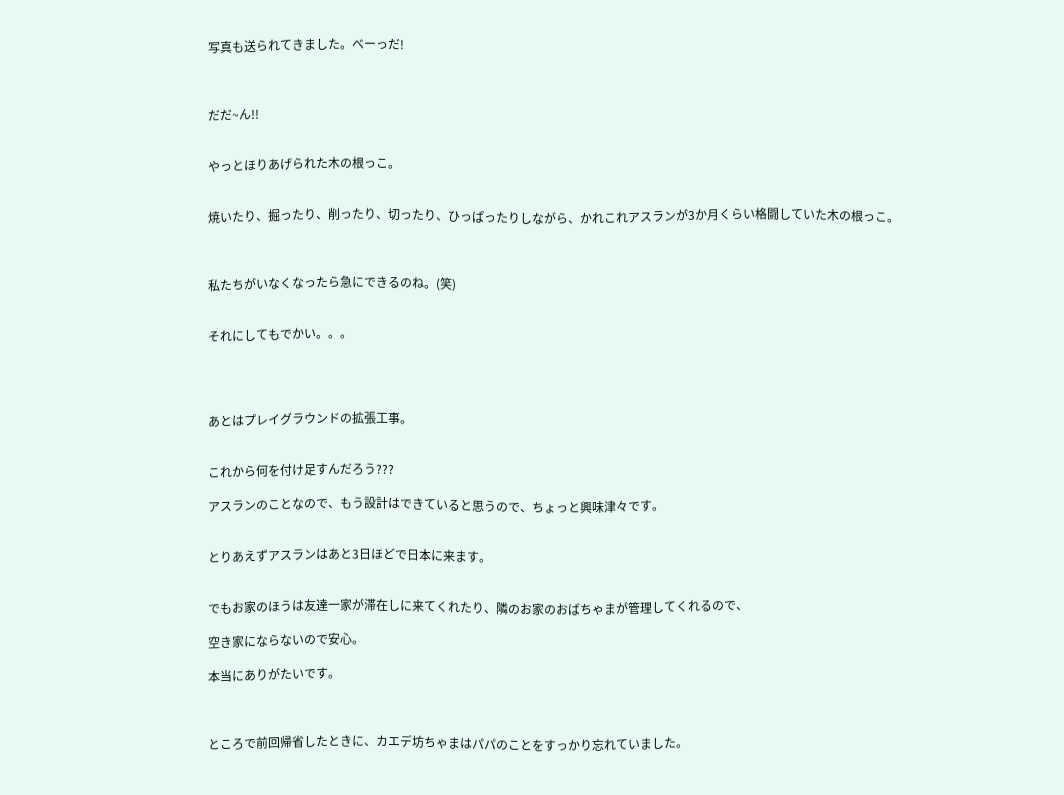写真も送られてきました。べーっだ!



だだ~ん!!


やっとほりあげられた木の根っこ。


焼いたり、掘ったり、削ったり、切ったり、ひっぱったりしながら、かれこれアスランが3か月くらい格闘していた木の根っこ。



私たちがいなくなったら急にできるのね。(笑)


それにしてもでかい。。。




あとはプレイグラウンドの拡張工事。


これから何を付け足すんだろう???

アスランのことなので、もう設計はできていると思うので、ちょっと興味津々です。


とりあえずアスランはあと3日ほどで日本に来ます。


でもお家のほうは友達一家が滞在しに来てくれたり、隣のお家のおばちゃまが管理してくれるので、

空き家にならないので安心。

本当にありがたいです。



ところで前回帰省したときに、カエデ坊ちゃまはパパのことをすっかり忘れていました。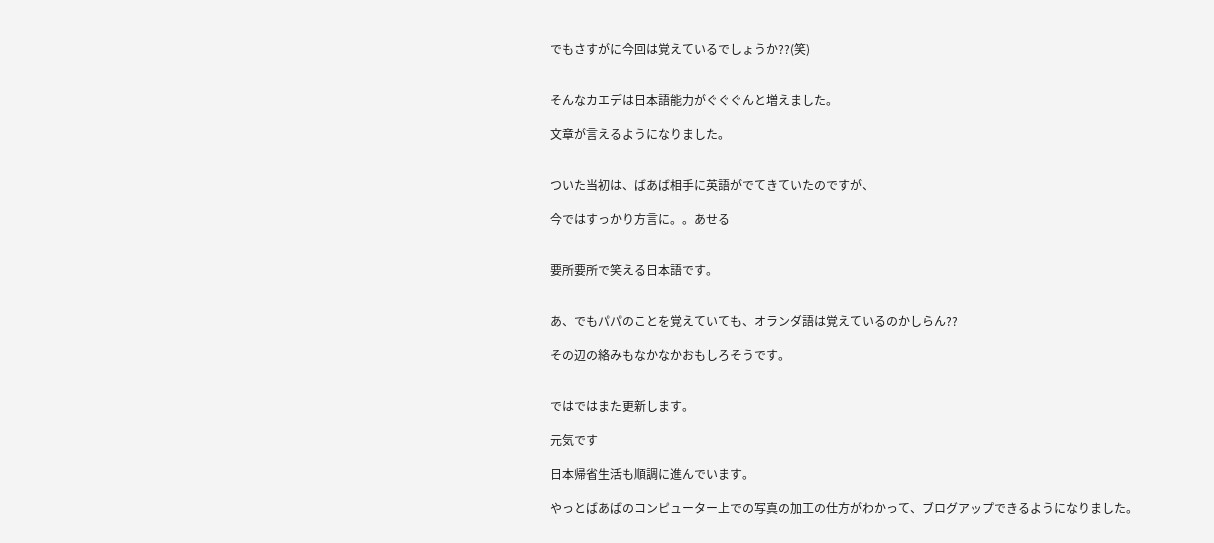でもさすがに今回は覚えているでしょうか??(笑)


そんなカエデは日本語能力がぐぐぐんと増えました。

文章が言えるようになりました。


ついた当初は、ばあば相手に英語がでてきていたのですが、

今ではすっかり方言に。。あせる


要所要所で笑える日本語です。


あ、でもパパのことを覚えていても、オランダ語は覚えているのかしらん??

その辺の絡みもなかなかおもしろそうです。


ではではまた更新します。

元気です

日本帰省生活も順調に進んでいます。

やっとばあばのコンピューター上での写真の加工の仕方がわかって、ブログアップできるようになりました。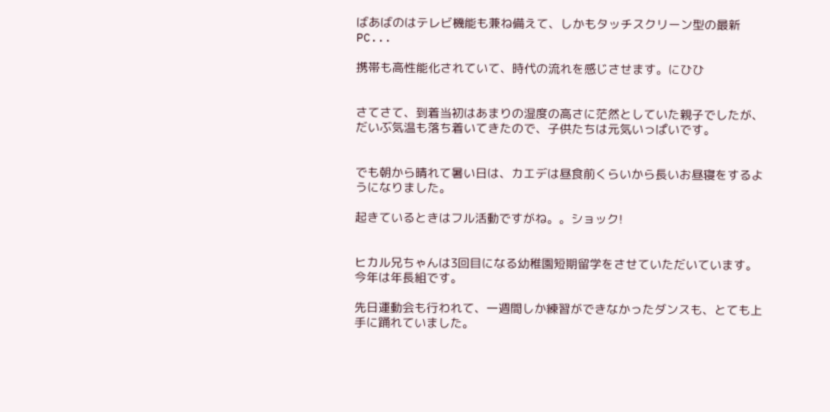ばあばのはテレビ機能も兼ね備えて、しかもタッチスクリーン型の最新PC...

携帯も高性能化されていて、時代の流れを感じさせます。にひひ


さてさて、到着当初はあまりの湿度の高さに茫然としていた親子でしたが、だいぶ気温も落ち着いてきたので、子供たちは元気いっぱいです。


でも朝から晴れて暑い日は、カエデは昼食前くらいから長いお昼寝をするようになりました。

起きているときはフル活動ですがね。。ショック!


ヒカル兄ちゃんは3回目になる幼稚園短期留学をさせていただいています。今年は年長組です。

先日運動会も行われて、一週間しか練習ができなかったダンスも、とても上手に踊れていました。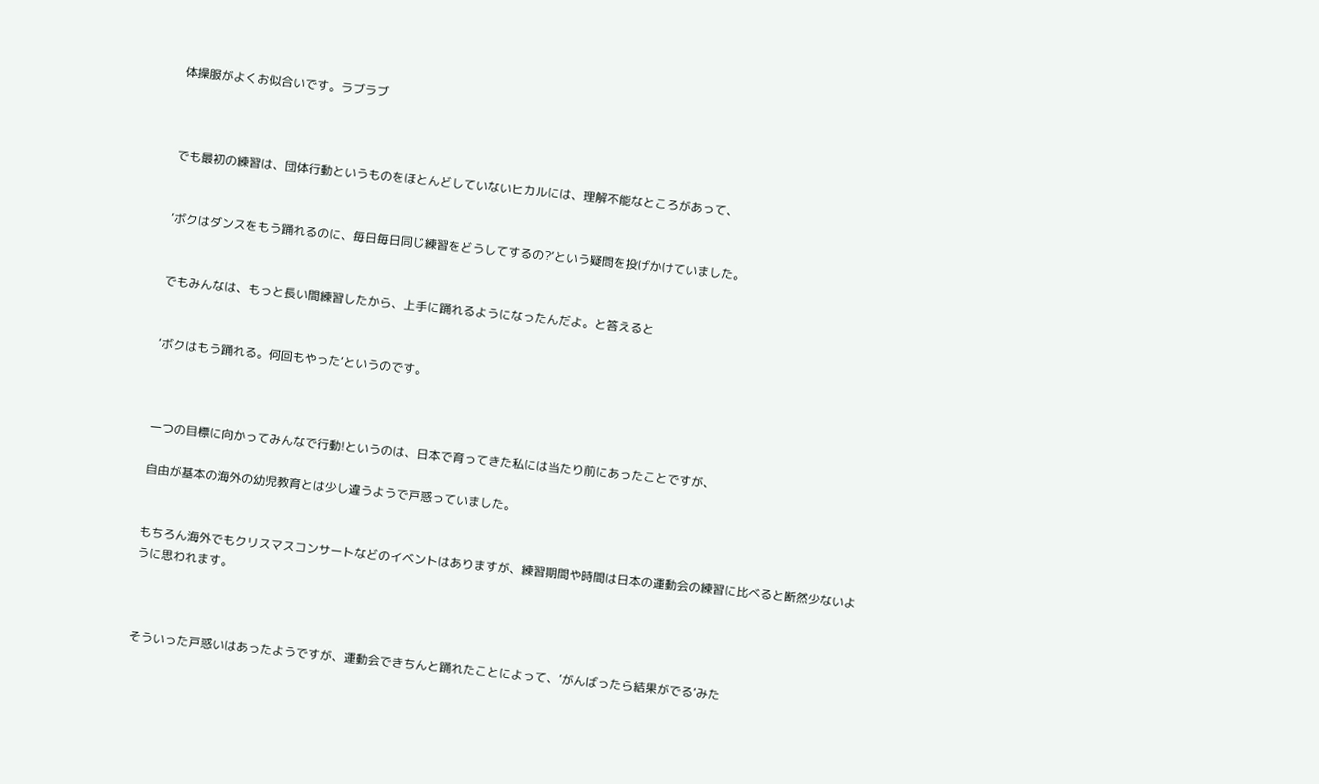体操服がよくお似合いです。ラブラブ



でも最初の練習は、団体行動というものをほとんどしていないヒカルには、理解不能なところがあって、


‘ボクはダンスをもう踊れるのに、毎日毎日同じ練習をどうしてするの?‘という疑問を投げかけていました。


でもみんなは、もっと長い間練習したから、上手に踊れるようになったんだよ。と答えると


‘ボクはもう踊れる。何回もやった‘というのです。



一つの目標に向かってみんなで行動!というのは、日本で育ってきた私には当たり前にあったことですが、

自由が基本の海外の幼児教育とは少し違うようで戸惑っていました。


もちろん海外でもクリスマスコンサートなどのイベントはありますが、練習期間や時間は日本の運動会の練習に比べると断然少ないように思われます。



そういった戸惑いはあったようですが、運動会できちんと踊れたことによって、‘がんばったら結果がでる‘みた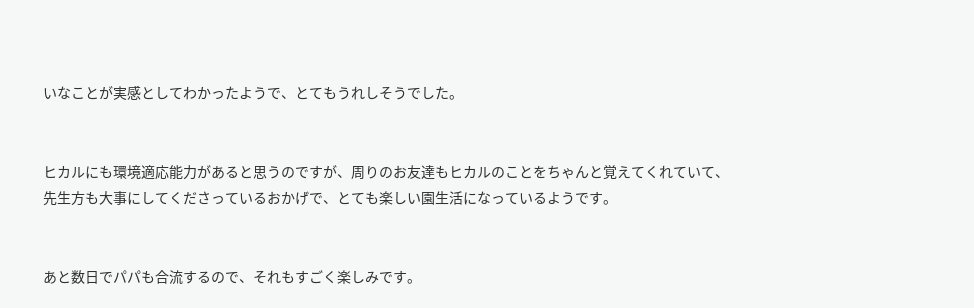いなことが実感としてわかったようで、とてもうれしそうでした。


ヒカルにも環境適応能力があると思うのですが、周りのお友達もヒカルのことをちゃんと覚えてくれていて、先生方も大事にしてくださっているおかげで、とても楽しい園生活になっているようです。


あと数日でパパも合流するので、それもすごく楽しみです。